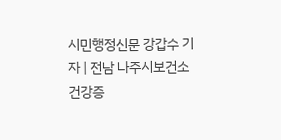시민행정신문 강갑수 기자 | 전남 나주시보건소 건강증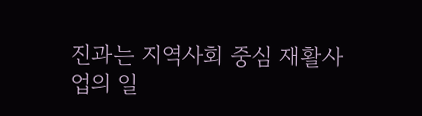진과는 지역사회 중심 재활사업의 일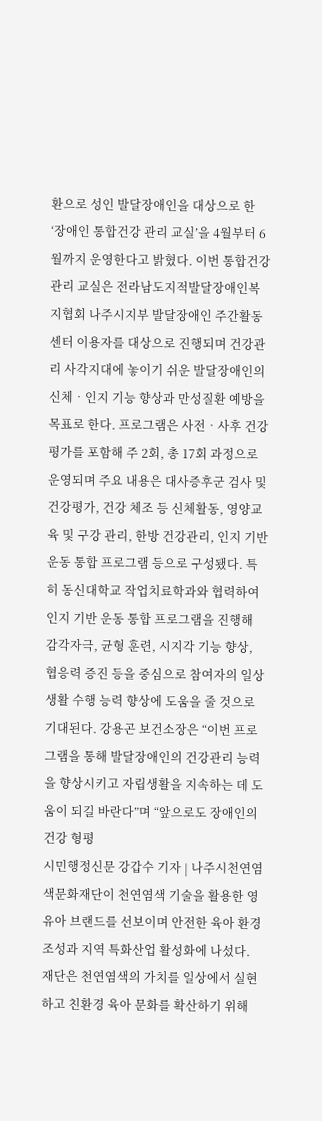환으로 성인 발달장애인을 대상으로 한 ‘장애인 통합건강 관리 교실’을 4월부터 6월까지 운영한다고 밝혔다. 이번 통합건강 관리 교실은 전라남도지적발달장애인복지협회 나주시지부 발달장애인 주간활동센터 이용자를 대상으로 진행되며 건강관리 사각지대에 놓이기 쉬운 발달장애인의 신체‧인지 기능 향상과 만성질환 예방을 목표로 한다. 프로그램은 사전‧사후 건강평가를 포함해 주 2회, 총 17회 과정으로 운영되며 주요 내용은 대사증후군 검사 및 건강평가, 건강 체조 등 신체활동, 영양교육 및 구강 관리, 한방 건강관리, 인지 기반 운동 통합 프로그램 등으로 구성됐다. 특히 동신대학교 작업치료학과와 협력하여 인지 기반 운동 통합 프로그램을 진행해 감각자극, 균형 훈련, 시지각 기능 향상, 협응력 증진 등을 중심으로 참여자의 일상생활 수행 능력 향상에 도움을 줄 것으로 기대된다. 강용곤 보건소장은 “이번 프로그램을 통해 발달장애인의 건강관리 능력을 향상시키고 자립생활을 지속하는 데 도움이 되길 바란다”며 “앞으로도 장애인의 건강 형평
시민행정신문 강갑수 기자 | 나주시천연염색문화재단이 천연염색 기술을 활용한 영유아 브랜드를 선보이며 안전한 육아 환경 조성과 지역 특화산업 활성화에 나섰다. 재단은 천연염색의 가치를 일상에서 실현하고 친환경 육아 문화를 확산하기 위해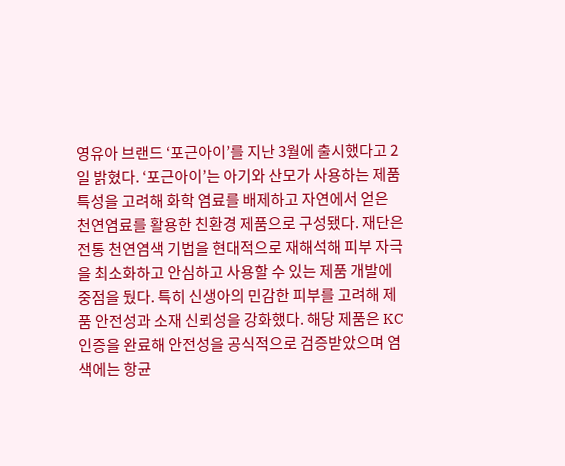영유아 브랜드 ‘포근아이’를 지난 3월에 출시했다고 2일 밝혔다. ‘포근아이’는 아기와 산모가 사용하는 제품 특성을 고려해 화학 염료를 배제하고 자연에서 얻은 천연염료를 활용한 친환경 제품으로 구성됐다. 재단은 전통 천연염색 기법을 현대적으로 재해석해 피부 자극을 최소화하고 안심하고 사용할 수 있는 제품 개발에 중점을 뒀다. 특히 신생아의 민감한 피부를 고려해 제품 안전성과 소재 신뢰성을 강화했다. 해당 제품은 KC 인증을 완료해 안전성을 공식적으로 검증받았으며 염색에는 항균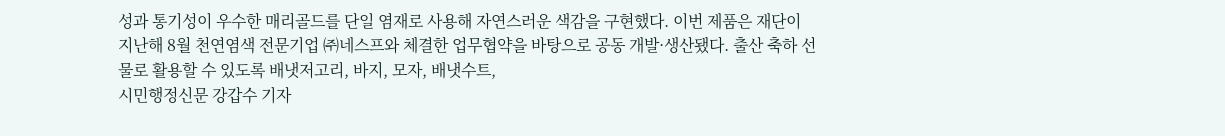성과 통기성이 우수한 매리골드를 단일 염재로 사용해 자연스러운 색감을 구현했다. 이번 제품은 재단이 지난해 8월 천연염색 전문기업 ㈜네스프와 체결한 업무협약을 바탕으로 공동 개발·생산됐다. 출산 축하 선물로 활용할 수 있도록 배냇저고리, 바지, 모자, 배냇수트,
시민행정신문 강갑수 기자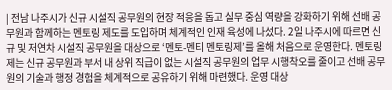| 전남 나주시가 신규 시설직 공무원의 현장 적응을 돕고 실무 중심 역량을 강화하기 위해 선배 공무원과 함께하는 멘토링 제도를 도입하며 체계적인 인재 육성에 나섰다. 2일 나주시에 따르면 신규 및 저연차 시설직 공무원을 대상으로 ‘멘토-멘티 멘토링제’를 올해 처음으로 운영한다. 멘토링제는 신규 공무원과 부서 내 상위 직급이 없는 시설직 공무원의 업무 시행착오를 줄이고 선배 공무원의 기술과 행정 경험을 체계적으로 공유하기 위해 마련했다. 운영 대상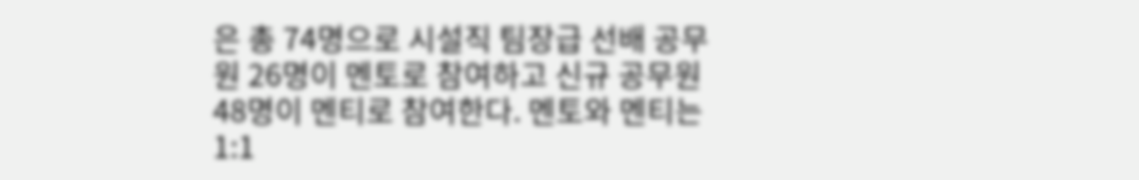은 총 74명으로 시설직 팀장급 선배 공무원 26명이 멘토로 참여하고 신규 공무원 48명이 멘티로 참여한다. 멘토와 멘티는 1:1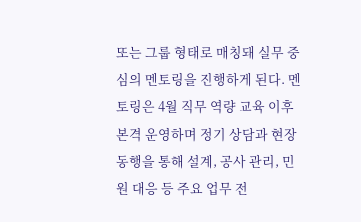또는 그룹 형태로 매칭돼 실무 중심의 멘토링을 진행하게 된다. 멘토링은 4월 직무 역량 교육 이후 본격 운영하며 정기 상담과 현장 동행을 통해 설계, 공사 관리, 민원 대응 등 주요 업무 전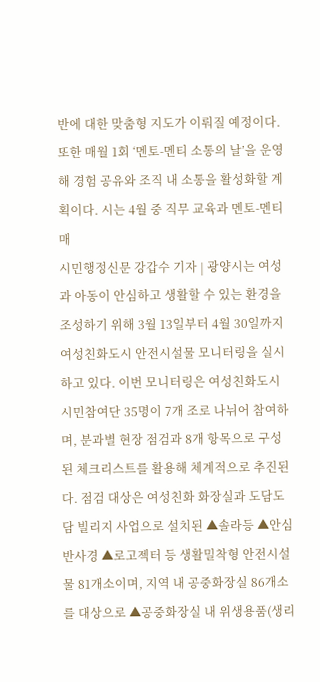반에 대한 맞춤형 지도가 이뤄질 예정이다. 또한 매월 1회 ‘멘토-멘티 소통의 날’을 운영해 경험 공유와 조직 내 소통을 활성화할 계획이다. 시는 4월 중 직무 교육과 멘토-멘티 매
시민행정신문 강갑수 기자 | 광양시는 여성과 아동이 안심하고 생활할 수 있는 환경을 조성하기 위해 3월 13일부터 4월 30일까지 여성친화도시 안전시설물 모니터링을 실시하고 있다. 이번 모니터링은 여성친화도시 시민참여단 35명이 7개 조로 나뉘어 참여하며, 분과별 현장 점검과 8개 항목으로 구성된 체크리스트를 활용해 체계적으로 추진된다. 점검 대상은 여성친화 화장실과 도담도담 빌리지 사업으로 설치된 ▲솔라등 ▲안심반사경 ▲로고젝터 등 생활밀착형 안전시설물 81개소이며, 지역 내 공중화장실 86개소를 대상으로 ▲공중화장실 내 위생용품(생리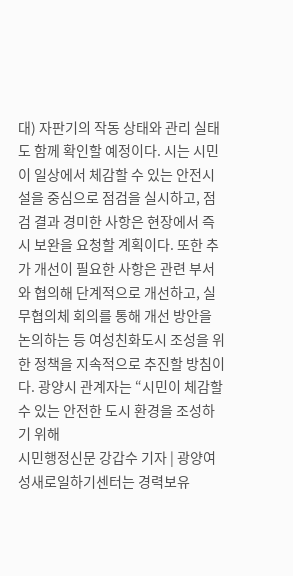대) 자판기의 작동 상태와 관리 실태도 함께 확인할 예정이다. 시는 시민이 일상에서 체감할 수 있는 안전시설을 중심으로 점검을 실시하고, 점검 결과 경미한 사항은 현장에서 즉시 보완을 요청할 계획이다. 또한 추가 개선이 필요한 사항은 관련 부서와 협의해 단계적으로 개선하고, 실무협의체 회의를 통해 개선 방안을 논의하는 등 여성친화도시 조성을 위한 정책을 지속적으로 추진할 방침이다. 광양시 관계자는 “시민이 체감할 수 있는 안전한 도시 환경을 조성하기 위해
시민행정신문 강갑수 기자 | 광양여성새로일하기센터는 경력보유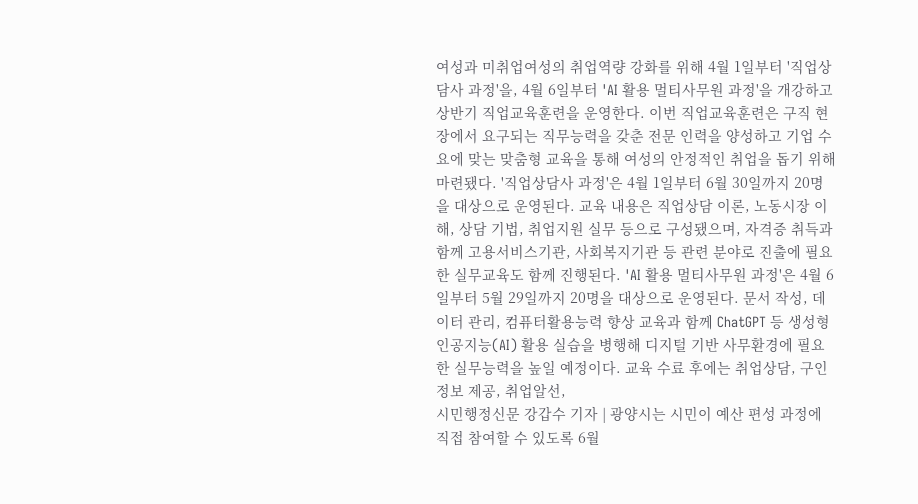여성과 미취업여성의 취업역량 강화를 위해 4월 1일부터 '직업상담사 과정'을, 4월 6일부터 'AI 활용 멀티사무원 과정'을 개강하고 상반기 직업교육훈련을 운영한다. 이번 직업교육훈련은 구직 현장에서 요구되는 직무능력을 갖춘 전문 인력을 양성하고 기업 수요에 맞는 맞춤형 교육을 통해 여성의 안정적인 취업을 돕기 위해 마련됐다. '직업상담사 과정'은 4월 1일부터 6월 30일까지 20명을 대상으로 운영된다. 교육 내용은 직업상담 이론, 노동시장 이해, 상담 기법, 취업지원 실무 등으로 구성됐으며, 자격증 취득과 함께 고용서비스기관, 사회복지기관 등 관련 분야로 진출에 필요한 실무교육도 함께 진행된다. 'AI 활용 멀티사무원 과정'은 4월 6일부터 5월 29일까지 20명을 대상으로 운영된다. 문서 작성, 데이터 관리, 컴퓨터활용능력 향상 교육과 함께 ChatGPT 등 생성형 인공지능(AI) 활용 실습을 병행해 디지털 기반 사무환경에 필요한 실무능력을 높일 예정이다. 교육 수료 후에는 취업상담, 구인정보 제공, 취업알선,
시민행정신문 강갑수 기자 | 광양시는 시민이 예산 편성 과정에 직접 참여할 수 있도록 6월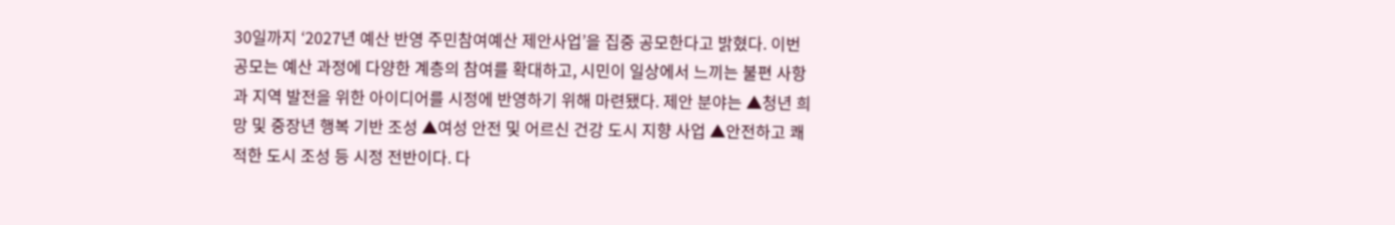30일까지 ‘2027년 예산 반영 주민참여예산 제안사업’을 집중 공모한다고 밝혔다. 이번 공모는 예산 과정에 다양한 계층의 참여를 확대하고, 시민이 일상에서 느끼는 불편 사항과 지역 발전을 위한 아이디어를 시정에 반영하기 위해 마련됐다. 제안 분야는 ▲청년 희망 및 중장년 행복 기반 조성 ▲여성 안전 및 어르신 건강 도시 지향 사업 ▲안전하고 쾌적한 도시 조성 등 시정 전반이다. 다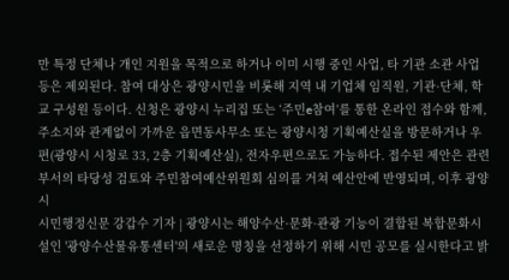만 특정 단체나 개인 지원을 목적으로 하거나 이미 시행 중인 사업, 타 기관 소관 사업 등은 제외된다. 참여 대상은 광양시민을 비롯해 지역 내 기업체 임직원, 기관·단체, 학교 구성원 등이다. 신청은 광양시 누리집 또는 ‘주민e참여’를 통한 온라인 접수와 함께, 주소지와 관계없이 가까운 읍면동사무소 또는 광양시청 기획예산실을 방문하거나 우편(광양시 시청로 33, 2층 기획예산실), 전자우편으로도 가능하다. 접수된 제안은 관련 부서의 타당성 검토와 주민참여예산위원회 심의를 거쳐 예산안에 반영되며, 이후 광양시
시민행정신문 강갑수 기자 | 광양시는 해양수산·문화·관광 기능이 결합된 복합문화시설인 '광양수산물유통센터'의 새로운 명칭을 선정하기 위해 시민 공모를 실시한다고 밝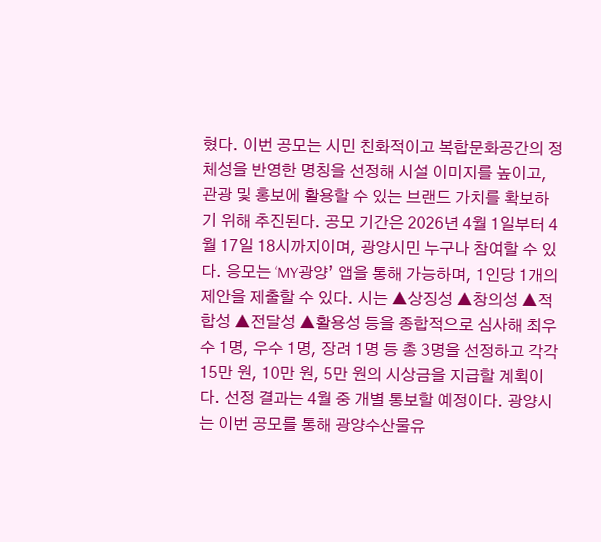혔다. 이번 공모는 시민 친화적이고 복합문화공간의 정체성을 반영한 명칭을 선정해 시설 이미지를 높이고, 관광 및 홍보에 활용할 수 있는 브랜드 가치를 확보하기 위해 추진된다. 공모 기간은 2026년 4월 1일부터 4월 17일 18시까지이며, 광양시민 누구나 참여할 수 있다. 응모는 ‘MY광양’ 앱을 통해 가능하며, 1인당 1개의 제안을 제출할 수 있다. 시는 ▲상징성 ▲창의성 ▲적합성 ▲전달성 ▲활용성 등을 종합적으로 심사해 최우수 1명, 우수 1명, 장려 1명 등 총 3명을 선정하고 각각 15만 원, 10만 원, 5만 원의 시상금을 지급할 계획이다. 선정 결과는 4월 중 개별 통보할 예정이다. 광양시는 이번 공모를 통해 광양수산물유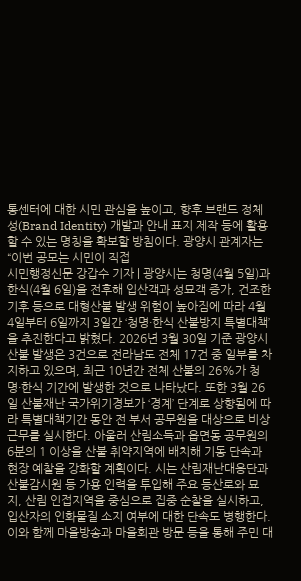통센터에 대한 시민 관심을 높이고, 향후 브랜드 정체성(Brand Identity) 개발과 안내 표지 제작 등에 활용할 수 있는 명칭을 확보할 방침이다. 광양시 관계자는 “이번 공모는 시민이 직접
시민행정신문 강갑수 기자 | 광양시는 청명(4월 5일)과 한식(4월 6일)을 전후해 입산객과 성묘객 증가, 건조한 기후 등으로 대형산불 발생 위험이 높아짐에 따라 4월 4일부터 6일까지 3일간 ‘청명·한식 산불방지 특별대책’을 추진한다고 밝혔다. 2026년 3월 30일 기준 광양시 산불 발생은 3건으로 전라남도 전체 17건 중 일부를 차지하고 있으며, 최근 10년간 전체 산불의 26%가 청명·한식 기간에 발생한 것으로 나타났다. 또한 3월 26일 산불재난 국가위기경보가 ‘경계’ 단계로 상향됨에 따라 특별대책기간 동안 전 부서 공무원을 대상으로 비상근무를 실시한다. 아울러 산림소득과 읍면동 공무원의 6분의 1 이상을 산불 취약지역에 배치해 기동 단속과 현장 예찰을 강화할 계획이다. 시는 산림재난대응단과 산불감시원 등 가용 인력을 투입해 주요 등산로와 묘지, 산림 인접지역을 중심으로 집중 순찰을 실시하고, 입산자의 인화물질 소지 여부에 대한 단속도 병행한다. 이와 함께 마을방송과 마을회관 방문 등을 통해 주민 대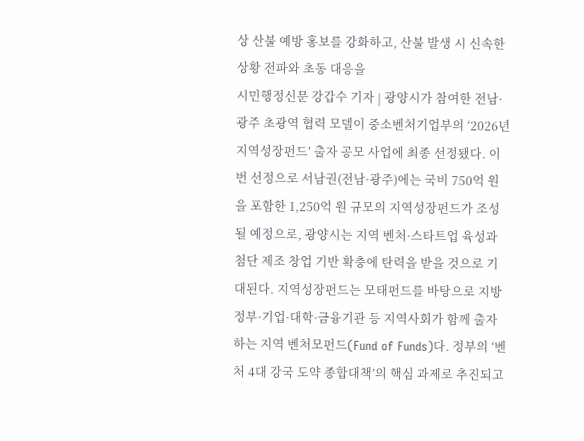상 산불 예방 홍보를 강화하고, 산불 발생 시 신속한 상황 전파와 초동 대응을
시민행정신문 강갑수 기자 | 광양시가 참여한 전남·광주 초광역 협력 모델이 중소벤처기업부의 ‘2026년 지역성장펀드’ 출자 공모 사업에 최종 선정됐다. 이번 선정으로 서남권(전남·광주)에는 국비 750억 원을 포함한 1,250억 원 규모의 지역성장펀드가 조성될 예정으로, 광양시는 지역 벤처·스타트업 육성과 첨단 제조 창업 기반 확충에 탄력을 받을 것으로 기대된다. 지역성장펀드는 모태펀드를 바탕으로 지방정부·기업·대학·금융기관 등 지역사회가 함께 출자하는 지역 벤처모펀드(Fund of Funds)다. 정부의 ‘벤처 4대 강국 도약 종합대책’의 핵심 과제로 추진되고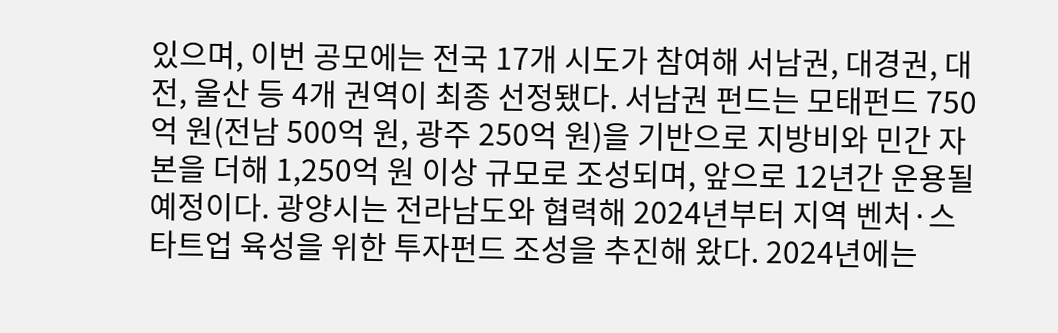있으며, 이번 공모에는 전국 17개 시도가 참여해 서남권, 대경권, 대전, 울산 등 4개 권역이 최종 선정됐다. 서남권 펀드는 모태펀드 750억 원(전남 500억 원, 광주 250억 원)을 기반으로 지방비와 민간 자본을 더해 1,250억 원 이상 규모로 조성되며, 앞으로 12년간 운용될 예정이다. 광양시는 전라남도와 협력해 2024년부터 지역 벤처·스타트업 육성을 위한 투자펀드 조성을 추진해 왔다. 2024년에는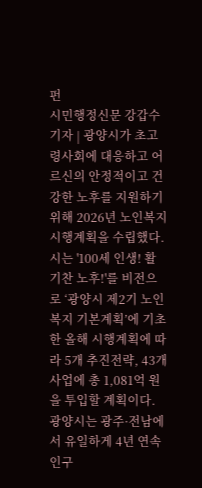펀
시민행정신문 강갑수 기자 | 광양시가 초고령사회에 대응하고 어르신의 안정적이고 건강한 노후를 지원하기 위해 2026년 노인복지 시행계획을 수립했다. 시는 '100세 인생! 활기찬 노후!'를 비전으로 ‘광양시 제2기 노인복지 기본계획’에 기초한 올해 시행계획에 따라 5개 추진전략, 43개 사업에 총 1,081억 원을 투입할 계획이다. 광양시는 광주·전남에서 유일하게 4년 연속 인구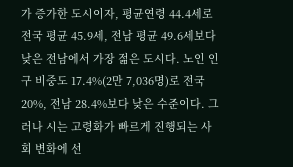가 증가한 도시이자, 평균연령 44.4세로 전국 평균 45.9세, 전남 평균 49.6세보다 낮은 전남에서 가장 젊은 도시다. 노인 인구 비중도 17.4%(2만 7,036명)로 전국 20%, 전남 28.4%보다 낮은 수준이다. 그러나 시는 고령화가 빠르게 진행되는 사회 변화에 선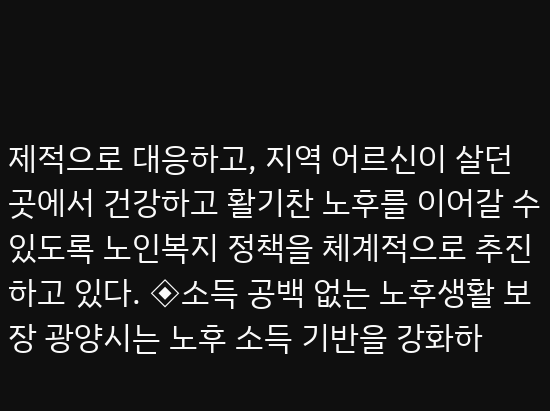제적으로 대응하고, 지역 어르신이 살던 곳에서 건강하고 활기찬 노후를 이어갈 수 있도록 노인복지 정책을 체계적으로 추진하고 있다. ◈소득 공백 없는 노후생활 보장 광양시는 노후 소득 기반을 강화하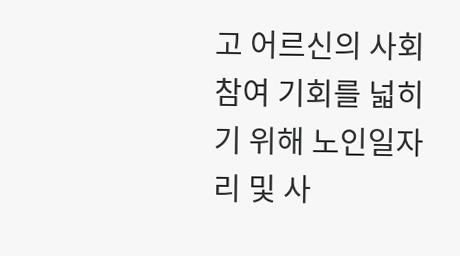고 어르신의 사회 참여 기회를 넓히기 위해 노인일자리 및 사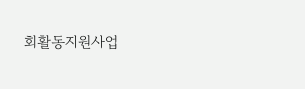회활동지원사업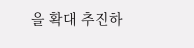을 확대 추진하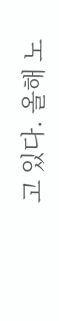고 있다. 올해 노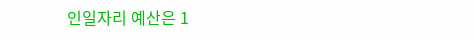인일자리 예산은 1